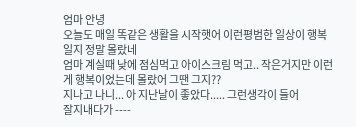엄마 안녕
오늘도 매일 똑같은 생활을 시작햇어 이런평범한 일상이 행복일지 정말 몰랐네
엄마 계실때 낮에 점심먹고 아이스크림 먹고.. 작은거지만 이런게 행복이었는데 몰랐어 그땐 그지??
지나고 나니... 아 지난날이 좋았다..... 그런생각이 들어
잘지내다가 ----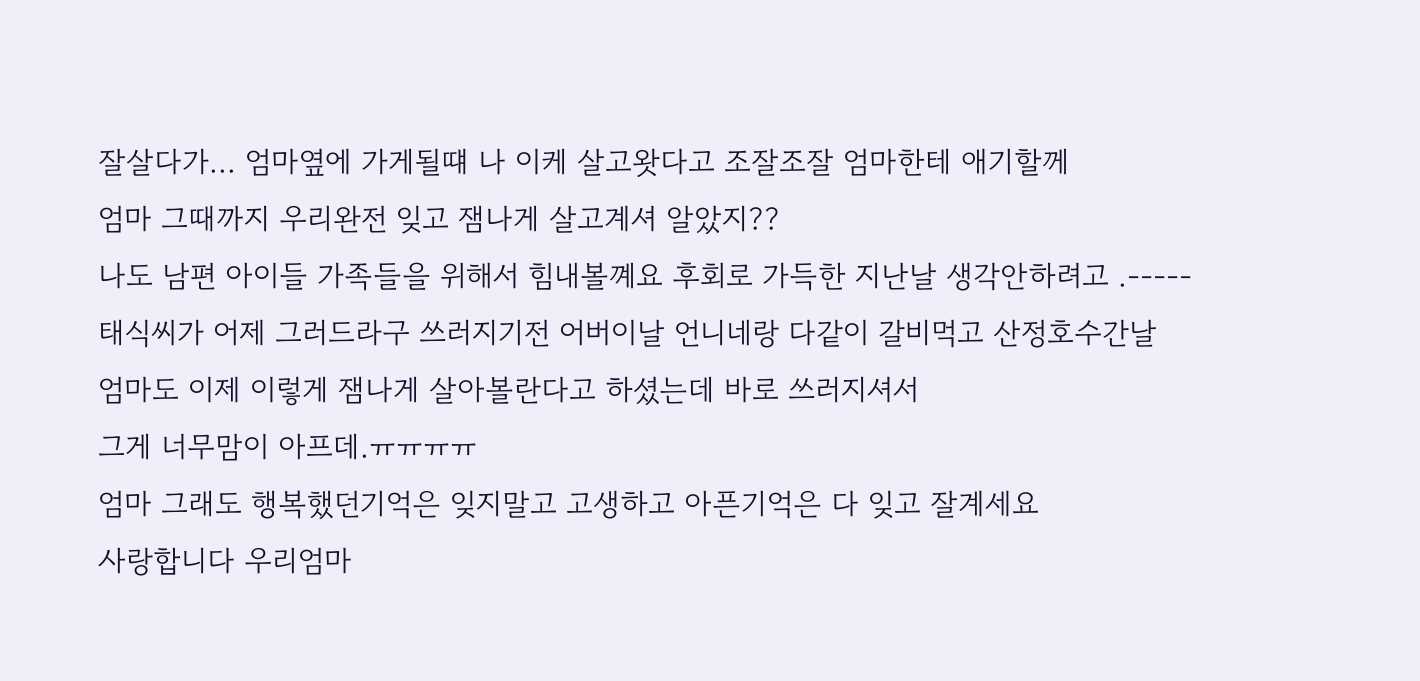잘살다가... 엄마옆에 가게될떄 나 이케 살고왓다고 조잘조잘 엄마한테 애기할께
엄마 그때까지 우리완전 잊고 잼나게 살고계셔 알았지??
나도 남편 아이들 가족들을 위해서 힘내볼꼐요 후회로 가득한 지난날 생각안하려고 .-----
태식씨가 어제 그러드라구 쓰러지기전 어버이날 언니네랑 다같이 갈비먹고 산정호수간날
엄마도 이제 이렇게 잼나게 살아볼란다고 하셨는데 바로 쓰러지셔서
그게 너무맘이 아프데.ㅠㅠㅠㅠ
엄마 그래도 행복했던기억은 잊지말고 고생하고 아픈기억은 다 잊고 잘계세요
사랑합니다 우리엄마